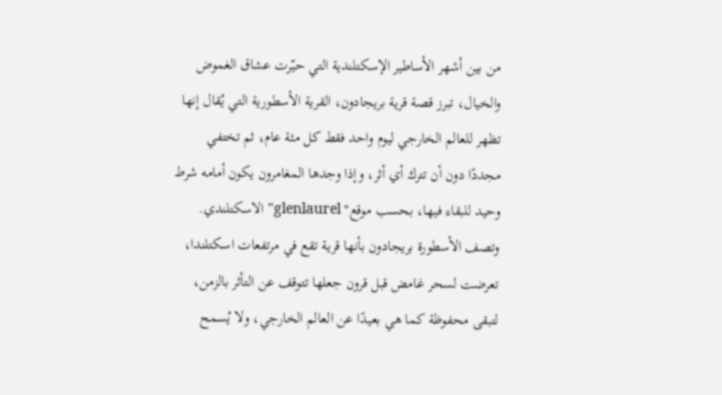من بين أشهر الأساطير الإسكتلندية التي حيّرت عشاق الغموض والخيال، تبرز قصة قرية بريجادون، القرية الأسطورية التي يُقال إنها تظهر للعالم الخارجي ليوم واحد فقط كل مئة عام، ثم تختفي مجددًا دون أن تترك أي أثر، وإذا وجدها المغامرون يكون أمامه شرط وحيد للبقاء فيها، بحسب موقع" glenlaurel" الاسكتلندي.
وتصف الأسطورة بريجادون بأنها قرية تقع في مرتفعات اسكتلندا، تعرضت لسحر غامض قبل قرون جعلها تتوقف عن التأثر بالزمن، لتبقى محفوظة كما هي بعيدًا عن العالم الخارجي، ولا يُسمح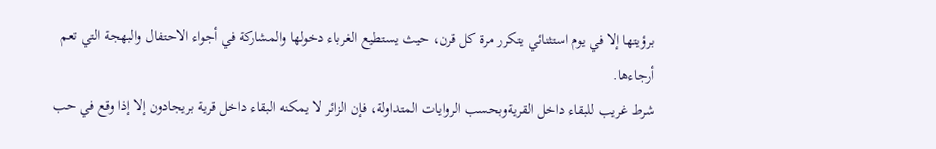برؤيتها إلا في يوم استثنائي يتكرر مرة كل قرن، حيث يستطيع الغرباء دخولها والمشاركة في أجواء الاحتفال والبهجة التي تعم أرجاءها.
شرط غريب للبقاء داخل القريةوبحسب الروايات المتداولة، فإن الزائر لا يمكنه البقاء داخل قرية بريجادون إلا إذا وقع في حب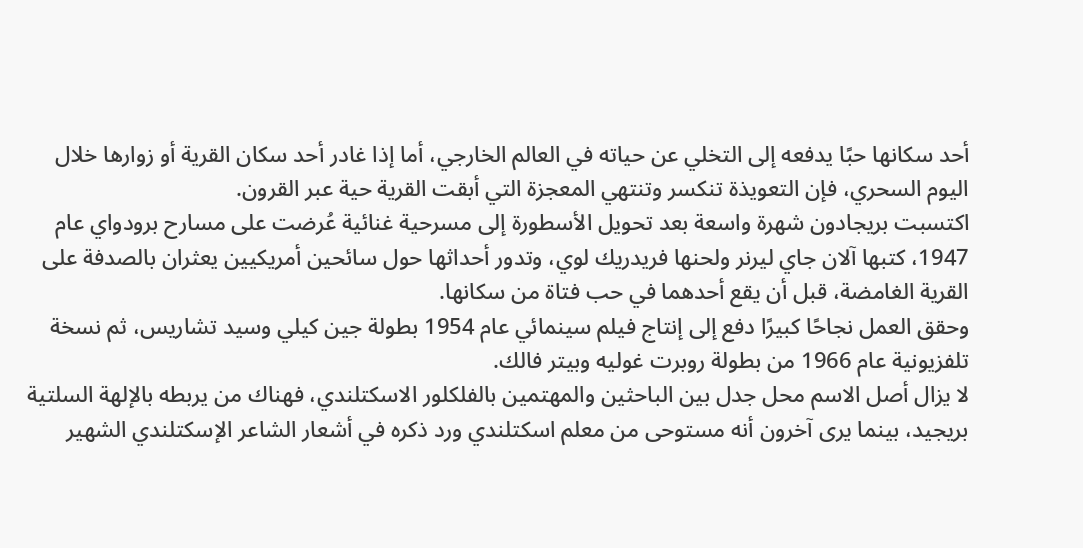أحد سكانها حبًا يدفعه إلى التخلي عن حياته في العالم الخارجي، أما إذا غادر أحد سكان القرية أو زوارها خلال اليوم السحري، فإن التعويذة تنكسر وتنتهي المعجزة التي أبقت القرية حية عبر القرون.
اكتسبت بريجادون شهرة واسعة بعد تحويل الأسطورة إلى مسرحية غنائية عُرضت على مسارح برودواي عام 1947، كتبها آلان جاي ليرنر ولحنها فريدريك لوي، وتدور أحداثها حول سائحين أمريكيين يعثران بالصدفة على القرية الغامضة، قبل أن يقع أحدهما في حب فتاة من سكانها.
وحقق العمل نجاحًا كبيرًا دفع إلى إنتاج فيلم سينمائي عام 1954 بطولة جين كيلي وسيد تشاريس، ثم نسخة تلفزيونية عام 1966 من بطولة روبرت غوليه وبيتر فالك.
لا يزال أصل الاسم محل جدل بين الباحثين والمهتمين بالفلكلور الاسكتلندي، فهناك من يربطه بالإلهة السلتية بريجيد، بينما يرى آخرون أنه مستوحى من معلم اسكتلندي ورد ذكره في أشعار الشاعر الإسكتلندي الشهير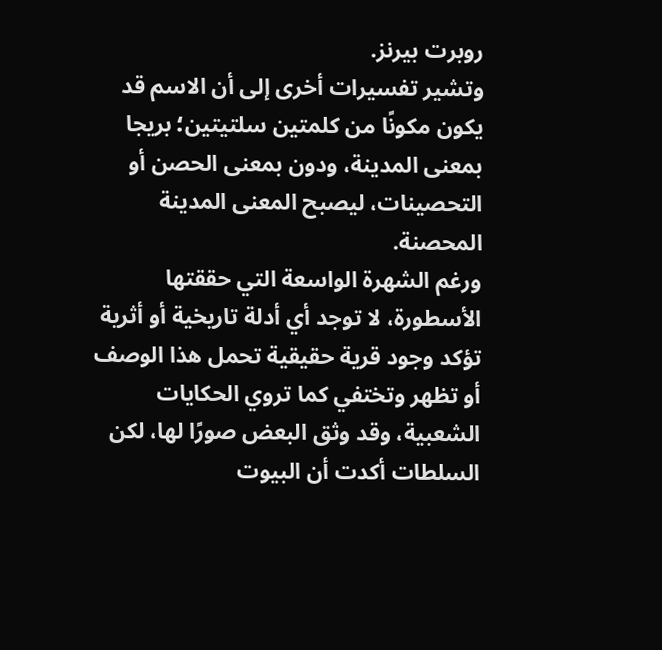روبرت بيرنز.
وتشير تفسيرات أخرى إلى أن الاسم قد يكون مكونًا من كلمتين سلتيتين؛ بريجا بمعنى المدينة، ودون بمعنى الحصن أو التحصينات، ليصبح المعنى المدينة المحصنة.
ورغم الشهرة الواسعة التي حققتها الأسطورة، لا توجد أي أدلة تاريخية أو أثرية تؤكد وجود قرية حقيقية تحمل هذا الوصف أو تظهر وتختفي كما تروي الحكايات الشعبية، وقد وثق البعض صورًا لها، لكن السلطات أكدت أن البيوت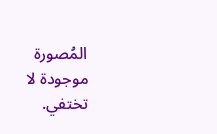المُصورة موجودة لا تختفي.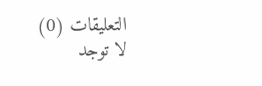التعليقات (0)
لا توجد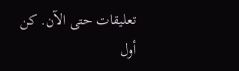تعليقات حتى الآن. كن أول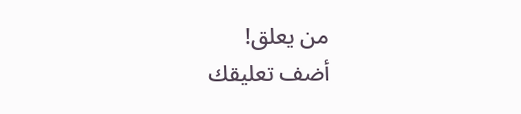من يعلق!
أضف تعليقك